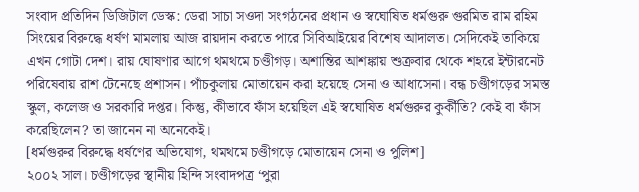সংবাদ প্রতিদিন ডিজিটাল ডেস্ক: ডেরা সাচা সওদা সংগঠনের প্রধান ও স্বঘোষিত ধর্মগুরু গুরমিত রাম রহিম সিংয়ের বিরুদ্ধে ধর্ষণ মামলায় আজ রায়দান করতে পারে সিবিআইয়ের বিশেষ আদালত। সেদিকেই তাকিয়ে এখন গোটা দেশ। রায় ঘোষণার আগে থমথমে চণ্ডীগড়। অশান্তির আশঙ্কায় শুক্রবার থেকে শহরে ইন্টারনেট পরিষেবায় রাশ টেনেছে প্রশাসন। পাঁচকুলায় মোতায়েন করা হয়েছে সেনা ও আধাসেনা। বন্ধ চণ্ডীগড়ের সমস্ত স্কুল, কলেজ ও সরকারি দপ্তর। কিন্তু, কীভাবে ফাঁস হয়েছিল এই স্বঘোষিত ধর্মগুরুর কুর্কীতি? কেই বা ফাঁস করেছিলেন? তা জানেন না অনেকেই।
[ধর্মগুরুর বিরুদ্ধে ধর্ষণের অভিযোগ, থমথমে চণ্ডীগড়ে মোতায়েন সেনা ও পুলিশ]
২০০২ সাল। চণ্ডীগড়ের স্থানীয় হিন্দি সংবাদপত্র ‘পুরা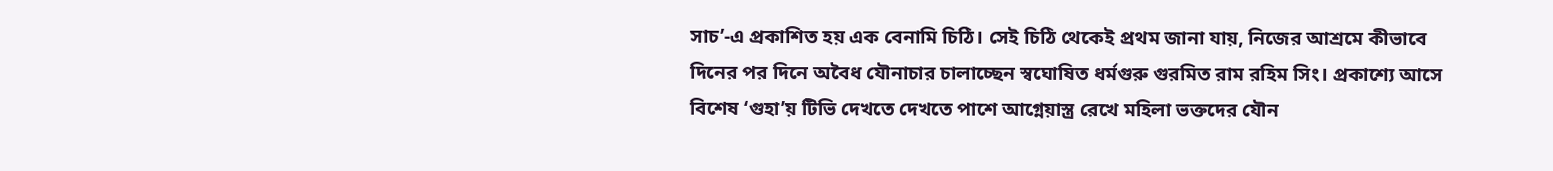সাচ’-এ প্রকাশিত হয় এক বেনামি চিঠি। সেই চিঠি থেকেই প্রথম জানা যায়, নিজের আশ্রমে কীভাবে দিনের পর দিনে অবৈধ যৌনাচার চালাচ্ছেন স্বঘোষিত ধর্মগুরু গুরমিত রাম রহিম সিং। প্রকাশ্যে আসে বিশেষ ‘গুহা’য় টিভি দেখতে দেখতে পাশে আগ্নেয়াস্ত্র রেখে মহিলা ভক্তদের যৌন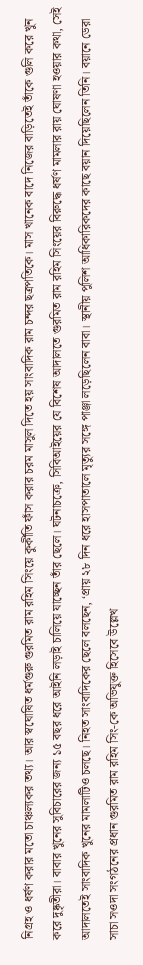নিগ্রহ ও ধর্ষণ করার মতো চাঞ্চল্যকর তথ্য। আর স্বঘোষিত ধর্মগুরু গুরমিত রাম রহিম সিংয়ে কুর্কীতি ফাঁস করার চরম মাসুল দিতে হয় সাংবাদিক রাম চন্দর ছত্রপতিকে। মাস খানেক বাদে নিজের বাড়িতেই তাঁকে গুলি করে খুন করে দুষ্কৃতীরা। বাবার খুনের সুবিচারের জন্য ১৫ বছর ধরে আইনি লড়াই চালিয়ে যাচ্ছেন তাঁর ছেলে। ঘটনাচক্রে, সিবিআইয়ের যে বিশেষ আদালতে গুরমিত রাম রহিম সিংয়ের বিরুদ্ধে ধর্ষণ মামলার রায় ঘোষণা হওয়ার কথা, সেই আদালতেই সাংবাদিক খুনের মামলাটিও চলছে। নিহত সাংবাদিকের ছেলে বলছেন, ‘প্রায় ২৮ দিন ধরে হাসপাতালে মৃত্যুর সঙ্গে পাঞ্জা লড়েছিলেন বাবা। স্থানীয় পুলিশ আধিকারিকদের কাছে বয়ান দিয়েছিলেন তিনি। বয়ানে ডেরা সাচা সওদা সংগঠনের প্রধান গুরমিত রাম রহিম সিং-কে অভিযুক্ত হিসেবে উল্লেখ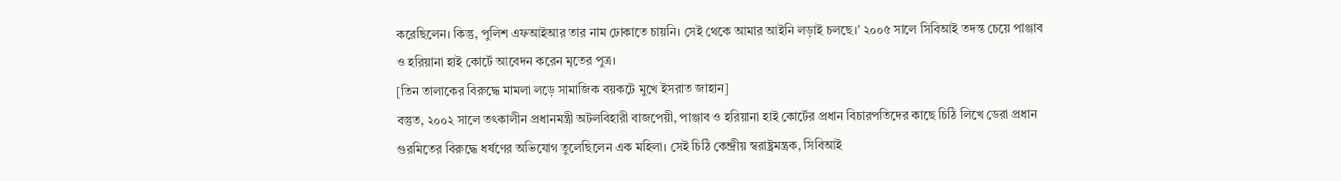করেছিলেন। কিন্তু, পুলিশ এফআইআর তার নাম ঢোকাতে চায়নি। সেই থেকে আমার আইনি লড়াই চলছে।’ ২০০৫ সালে সিবিআই তদন্ত চেয়ে পাঞ্জাব ও হরিয়ানা হাই কোর্টে আবেদন করেন মৃতের পুত্র।
[তিন তালাকের বিরুদ্ধে মামলা লড়ে সামাজিক বয়কটে মুখে ইসরাত জাহান]
বস্তুত, ২০০২ সালে তৎকালীন প্রধানমন্ত্রী অটলবিহারী বাজপেয়ী, পাঞ্জাব ও হরিয়ানা হাই কোর্টের প্রধান বিচারপতিদের কাছে চিঠি লিখে ডেরা প্রধান গুরমিতের বিরুদ্ধে ধর্ষণের অভিযোগ তুলেছিলেন এক মহিলা। সেই চিঠি কেন্দ্রীয় স্বরাষ্ট্রমন্ত্রক, সিবিআই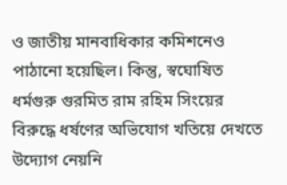ও জাতীয় মানবাধিকার কমিশনেও পাঠানো হয়েছিল। কিন্তু, স্বঘোষিত ধর্মগুরু গুরমিত রাম রহিম সিংয়ের বিরুদ্ধে ধর্ষণের অভিযোগ খতিয়ে দেখতে উদ্যোগ নেয়নি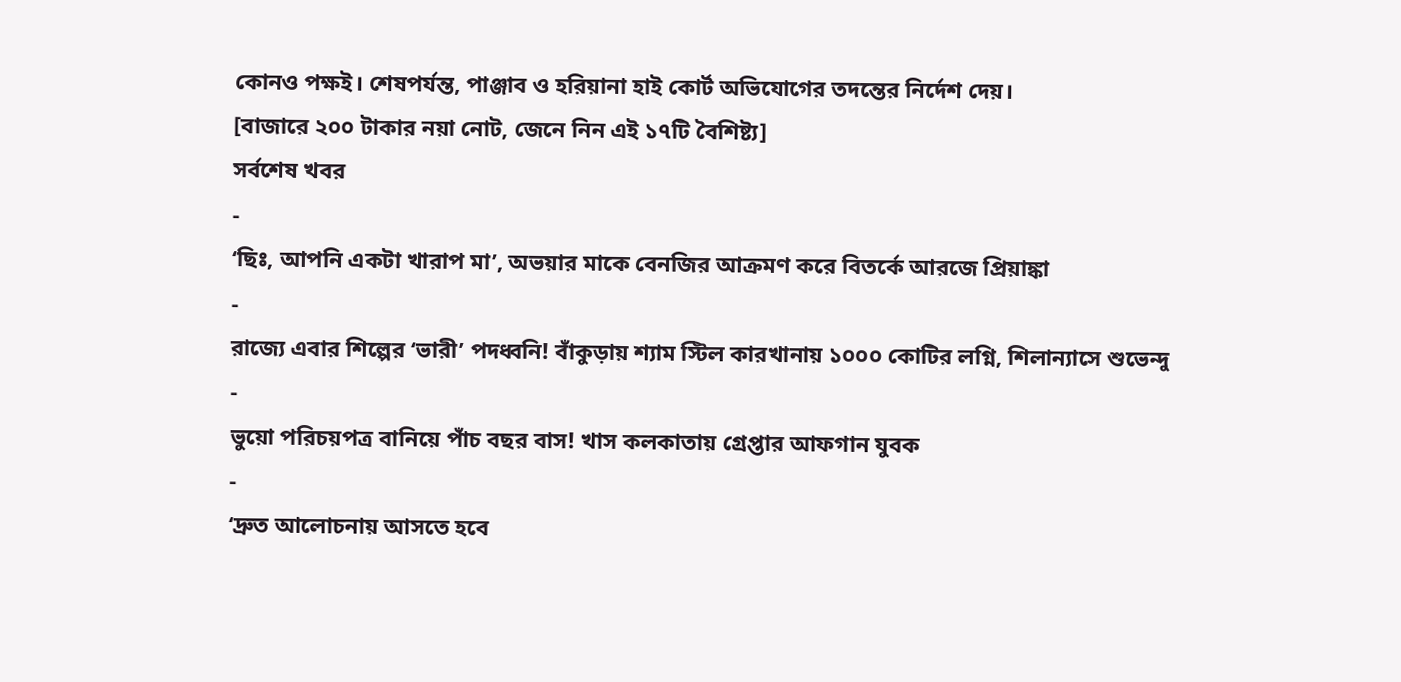কোনও পক্ষই। শেষপর্যন্ত, পাঞ্জাব ও হরিয়ানা হাই কোর্ট অভিযোগের তদন্তের নির্দেশ দেয়।
[বাজারে ২০০ টাকার নয়া নোট, জেনে নিন এই ১৭টি বৈশিষ্ট্য]
সর্বশেষ খবর
-
‘ছিঃ, আপনি একটা খারাপ মা’, অভয়ার মাকে বেনজির আক্রমণ করে বিতর্কে আরজে প্রিয়াঙ্কা
-
রাজ্যে এবার শিল্পের ‘ভারী’ পদধ্বনি! বাঁকুড়ায় শ্যাম স্টিল কারখানায় ১০০০ কোটির লগ্নি, শিলান্যাসে শুভেন্দু
-
ভুয়ো পরিচয়পত্র বানিয়ে পাঁচ বছর বাস! খাস কলকাতায় গ্রেপ্তার আফগান যুবক
-
‘দ্রুত আলোচনায় আসতে হবে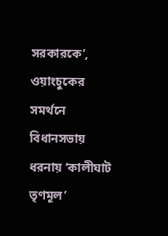সরকারকে’, ওয়াংচুকের সমর্থনে বিধানসভায় ধরনায় ‘কালীঘাট তৃণমূল’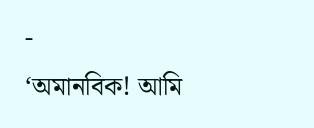-
‘অমানবিক! আমি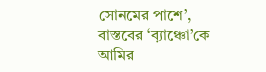সোনমের পাশে’, বাস্তবের ‘ব়্যাঞ্চো’কে আমির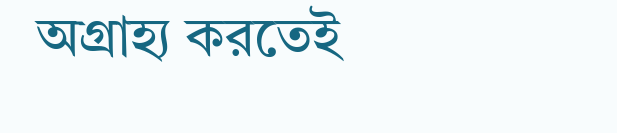অগ্রাহ্য করতেই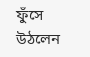ফুঁসে উঠলেন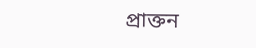প্রাক্তন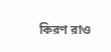কিরণ রাও